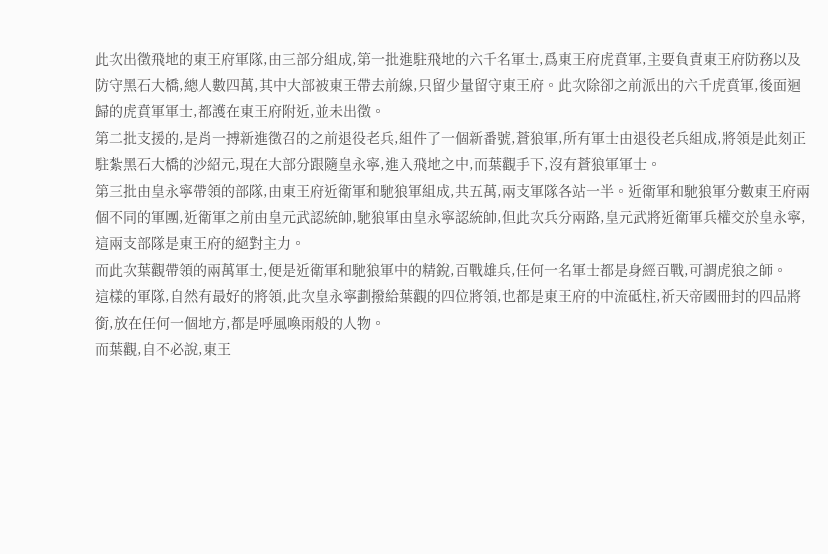此次出徵飛地的東王府軍隊,由三部分組成,第一批進駐飛地的六千名軍士,爲東王府虎賁軍,主要負責東王府防務以及防守黑石大橋,總人數四萬,其中大部被東王帶去前線,只留少量留守東王府。此次除卻之前派出的六千虎賁軍,後面迴歸的虎賁軍軍士,都護在東王府附近,並未出徵。
第二批支援的,是肖一搏新進徵召的之前退役老兵,組件了一個新番號,蒼狼軍,所有軍士由退役老兵組成,將領是此刻正駐紮黑石大橋的沙紹元,現在大部分跟隨皇永寧,進入飛地之中,而葉觀手下,沒有蒼狼軍軍士。
第三批由皇永寧帶領的部隊,由東王府近衛軍和馳狼軍組成,共五萬,兩支軍隊各站一半。近衛軍和馳狼軍分數東王府兩個不同的軍團,近衛軍之前由皇元武認統帥,馳狼軍由皇永寧認統帥,但此次兵分兩路,皇元武將近衛軍兵權交於皇永寧,這兩支部隊是東王府的絕對主力。
而此次葉觀帶領的兩萬軍士,便是近衛軍和馳狼軍中的精銳,百戰雄兵,任何一名軍士都是身經百戰,可謂虎狼之師。
這樣的軍隊,自然有最好的將領,此次皇永寧劃撥給葉觀的四位將領,也都是東王府的中流砥柱,祈天帝國冊封的四品將銜,放在任何一個地方,都是呼風喚雨般的人物。
而葉觀,自不必說,東王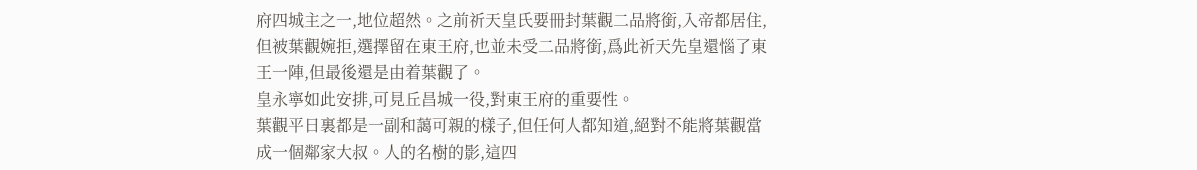府四城主之一,地位超然。之前祈天皇氏要冊封葉觀二品將銜,入帝都居住,但被葉觀婉拒,選擇留在東王府,也並未受二品將銜,爲此祈天先皇還惱了東王一陣,但最後還是由着葉觀了。
皇永寧如此安排,可見丘昌城一役,對東王府的重要性。
葉觀平日裏都是一副和藹可親的樣子,但任何人都知道,絕對不能將葉觀當成一個鄰家大叔。人的名樹的影,這四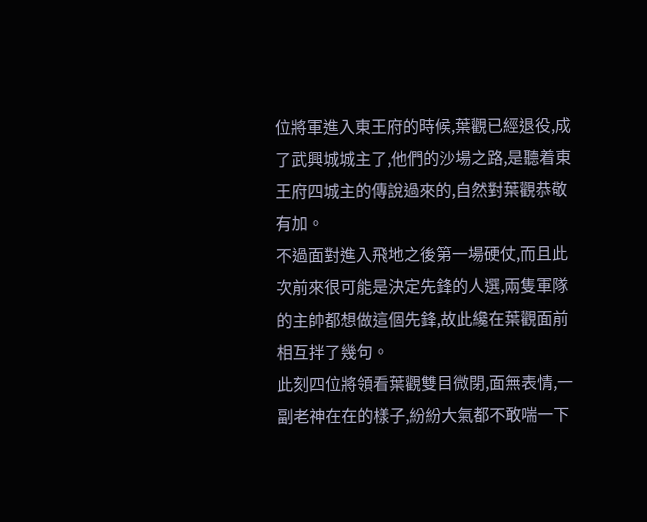位將軍進入東王府的時候,葉觀已經退役,成了武興城城主了,他們的沙場之路,是聽着東王府四城主的傳說過來的,自然對葉觀恭敬有加。
不過面對進入飛地之後第一場硬仗,而且此次前來很可能是決定先鋒的人選,兩隻軍隊的主帥都想做這個先鋒,故此纔在葉觀面前相互拌了幾句。
此刻四位將領看葉觀雙目微閉,面無表情,一副老神在在的樣子,紛紛大氣都不敢喘一下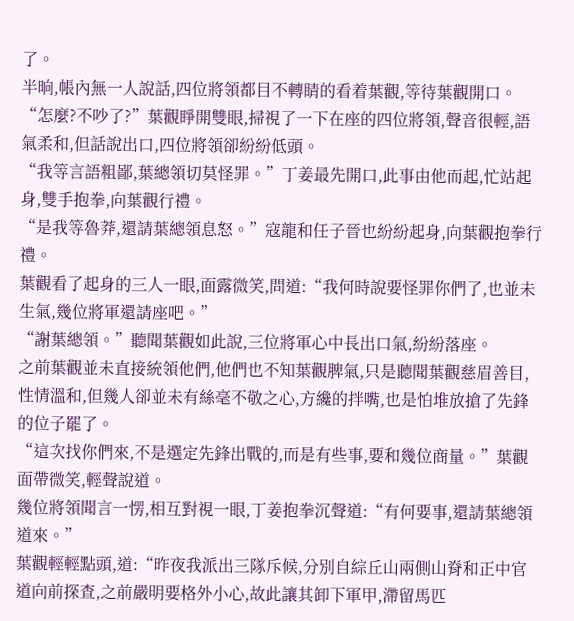了。
半晌,帳內無一人說話,四位將領都目不轉睛的看着葉觀,等待葉觀開口。
“怎麼?不吵了?”葉觀睜開雙眼,掃視了一下在座的四位將領,聲音很輕,語氣柔和,但話說出口,四位將領卻紛紛低頭。
“我等言語粗鄙,葉總領切莫怪罪。”丁姜最先開口,此事由他而起,忙站起身,雙手抱拳,向葉觀行禮。
“是我等魯莽,還請葉總領息怒。”寇龍和任子晉也紛紛起身,向葉觀抱拳行禮。
葉觀看了起身的三人一眼,面露微笑,問道:“我何時說要怪罪你們了,也並未生氣,幾位將軍還請座吧。”
“謝葉總領。”聽聞葉觀如此說,三位將軍心中長出口氣,紛紛落座。
之前葉觀並未直接統領他們,他們也不知葉觀脾氣,只是聽聞葉觀慈眉善目,性情溫和,但幾人卻並未有絲毫不敬之心,方纔的拌嘴,也是怕堆放搶了先鋒的位子罷了。
“這次找你們來,不是選定先鋒出戰的,而是有些事,要和幾位商量。”葉觀面帶微笑,輕聲說道。
幾位將領聞言一愣,相互對視一眼,丁姜抱拳沉聲道:“有何要事,還請葉總領道來。”
葉觀輕輕點頭,道:“昨夜我派出三隊斥候,分別自綜丘山兩側山脊和正中官道向前探查,之前嚴明要格外小心,故此讓其卸下軍甲,滯留馬匹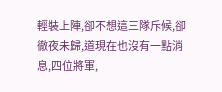輕裝上陣,卻不想這三隊斥候,卻徹夜未歸,道現在也沒有一點消息,四位將軍,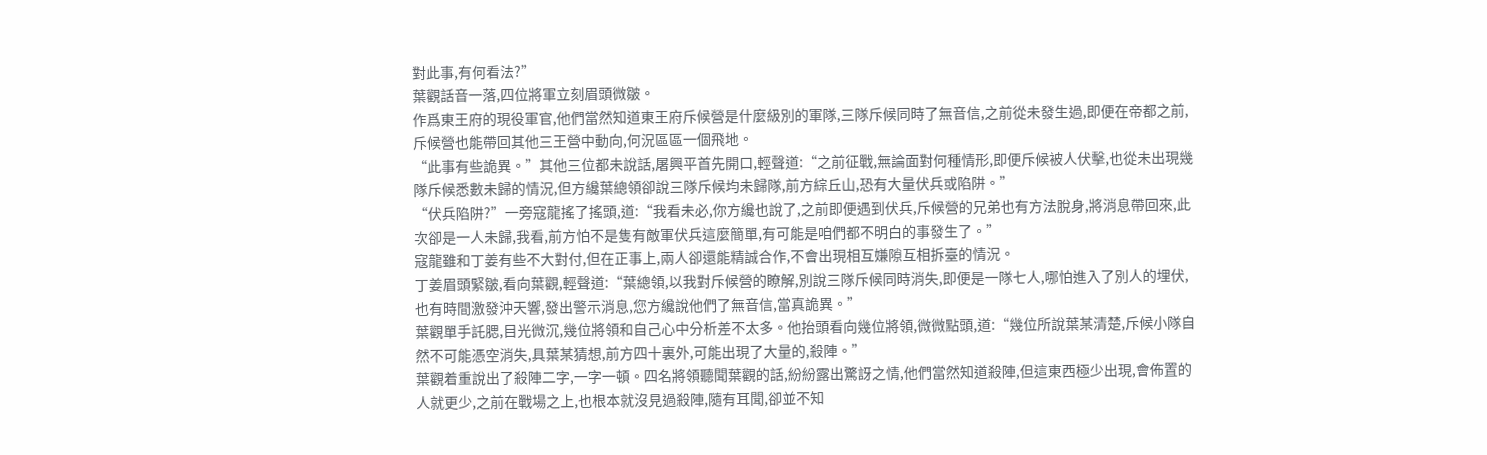對此事,有何看法?”
葉觀話音一落,四位將軍立刻眉頭微皺。
作爲東王府的現役軍官,他們當然知道東王府斥候營是什麼級別的軍隊,三隊斥候同時了無音信,之前從未發生過,即便在帝都之前,斥候營也能帶回其他三王營中動向,何況區區一個飛地。
“此事有些詭異。”其他三位都未說話,屠興平首先開口,輕聲道:“之前征戰,無論面對何種情形,即便斥候被人伏擊,也從未出現幾隊斥候悉數未歸的情況,但方纔葉總領卻說三隊斥候均未歸隊,前方綜丘山,恐有大量伏兵或陷阱。”
“伏兵陷阱?”一旁寇龍搖了搖頭,道:“我看未必,你方纔也說了,之前即便遇到伏兵,斥候營的兄弟也有方法脫身,將消息帶回來,此次卻是一人未歸,我看,前方怕不是隻有敵軍伏兵這麼簡單,有可能是咱們都不明白的事發生了。”
寇龍雖和丁姜有些不大對付,但在正事上,兩人卻還能精誠合作,不會出現相互嫌隙互相拆臺的情況。
丁姜眉頭緊皺,看向葉觀,輕聲道:“葉總領,以我對斥候營的瞭解,別說三隊斥候同時消失,即便是一隊七人,哪怕進入了別人的埋伏,也有時間激發沖天響,發出警示消息,您方纔說他們了無音信,當真詭異。”
葉觀單手託腮,目光微沉,幾位將領和自己心中分析差不太多。他抬頭看向幾位將領,微微點頭,道:“幾位所說葉某清楚,斥候小隊自然不可能憑空消失,具葉某猜想,前方四十裏外,可能出現了大量的,殺陣。”
葉觀着重說出了殺陣二字,一字一頓。四名將領聽聞葉觀的話,紛紛露出驚訝之情,他們當然知道殺陣,但這東西極少出現,會佈置的人就更少,之前在戰場之上,也根本就沒見過殺陣,隨有耳聞,卻並不知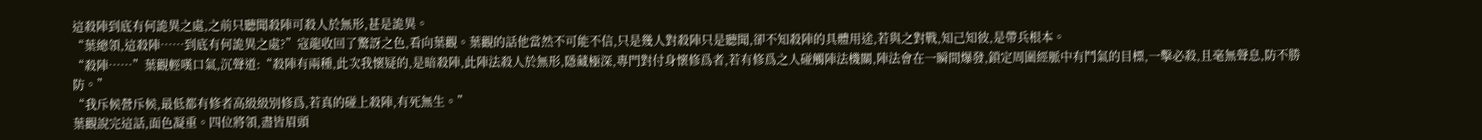這殺陣到底有何詭異之處,之前只聽聞殺陣可殺人於無形,甚是詭異。
“葉總領,這殺陣……到底有何詭異之處?”寇龍收回了驚訝之色,看向葉觀。葉觀的話他當然不可能不信,只是幾人對殺陣只是聽聞,卻不知殺陣的具體用途,若與之對戰,知己知彼,是帶兵根本。
“殺陣……”葉觀輕嘆口氣,沉聲道:“殺陣有兩種,此次我懷疑的,是暗殺陣,此陣法殺人於無形,隱藏極深,專門對付身懷修爲者,若有修爲之人碰觸陣法機關,陣法會在一瞬間爆發,鎖定周圍經脈中有鬥氣的目標,一擊必殺,且毫無聲息,防不勝防。”
“我斥候營斥候,最低都有修者高級級別修爲,若真的碰上殺陣,有死無生。”
葉觀說完這話,面色凝重。四位將領,盡皆眉頭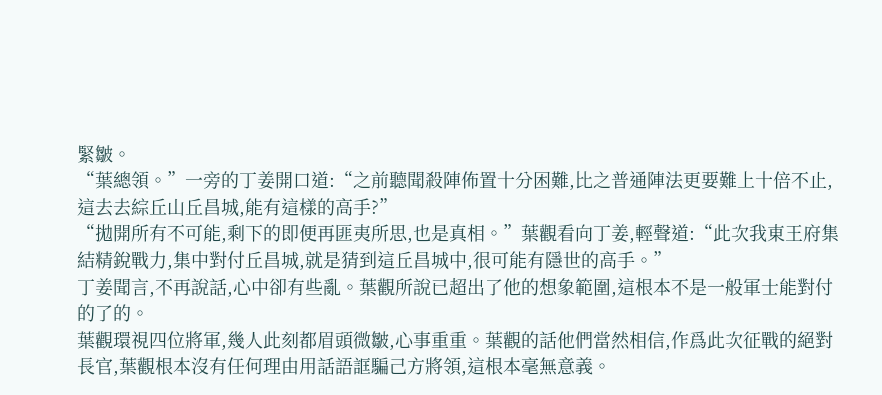緊皺。
“葉總領。”一旁的丁姜開口道:“之前聽聞殺陣佈置十分困難,比之普通陣法更要難上十倍不止,這去去綜丘山丘昌城,能有這樣的高手?”
“拋開所有不可能,剩下的即便再匪夷所思,也是真相。”葉觀看向丁姜,輕聲道:“此次我東王府集結精銳戰力,集中對付丘昌城,就是猜到這丘昌城中,很可能有隱世的高手。”
丁姜聞言,不再說話,心中卻有些亂。葉觀所說已超出了他的想象範圍,這根本不是一般軍士能對付的了的。
葉觀環視四位將軍,幾人此刻都眉頭微皺,心事重重。葉觀的話他們當然相信,作爲此次征戰的絕對長官,葉觀根本沒有任何理由用話語誆騙己方將領,這根本毫無意義。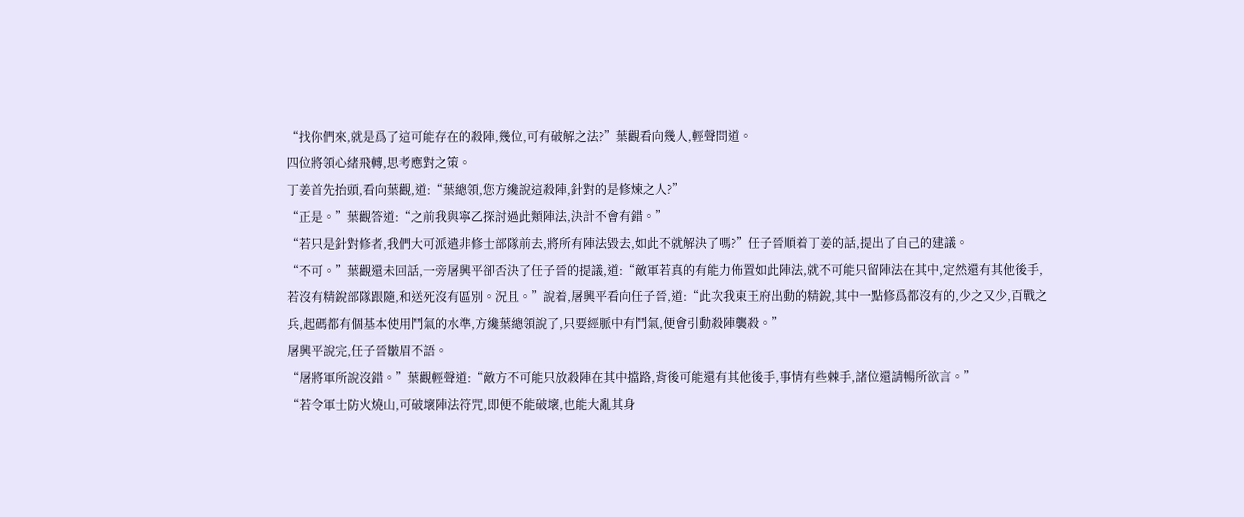“找你們來,就是爲了這可能存在的殺陣,幾位,可有破解之法?”葉觀看向幾人,輕聲問道。
四位將領心緒飛轉,思考應對之策。
丁姜首先抬頭,看向葉觀,道:“葉總領,您方纔說這殺陣,針對的是修煉之人?”
“正是。”葉觀答道:“之前我與寧乙探討過此類陣法,決計不會有錯。”
“若只是針對修者,我們大可派遣非修士部隊前去,將所有陣法毀去,如此不就解決了嗎?”任子晉順着丁姜的話,提出了自己的建議。
“不可。”葉觀還未回話,一旁屠興平卻否決了任子晉的提議,道:“敵軍若真的有能力佈置如此陣法,就不可能只留陣法在其中,定然還有其他後手,若沒有精銳部隊跟隨,和送死沒有區別。況且。”說着,屠興平看向任子晉,道:“此次我東王府出動的精銳,其中一點修爲都沒有的,少之又少,百戰之兵,起碼都有個基本使用鬥氣的水準,方纔葉總領說了,只要經脈中有鬥氣,便會引動殺陣襲殺。”
屠興平說完,任子晉皺眉不語。
“屠將軍所說沒錯。”葉觀輕聲道:“敵方不可能只放殺陣在其中擋路,背後可能還有其他後手,事情有些棘手,諸位還請暢所欲言。”
“若令軍士防火燒山,可破壞陣法符咒,即便不能破壞,也能大亂其身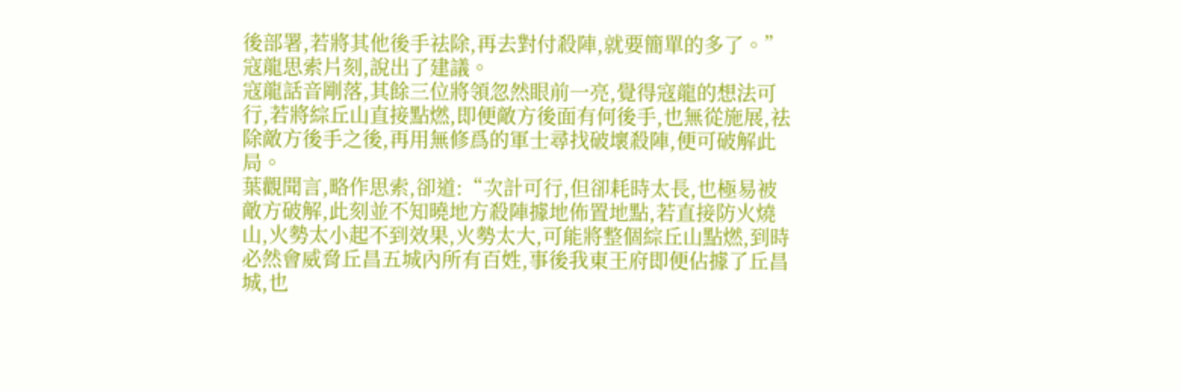後部署,若將其他後手祛除,再去對付殺陣,就要簡單的多了。”寇龍思索片刻,說出了建議。
寇龍話音剛落,其餘三位將領忽然眼前一亮,覺得寇龍的想法可行,若將綜丘山直接點燃,即便敵方後面有何後手,也無從施展,祛除敵方後手之後,再用無修爲的軍士尋找破壞殺陣,便可破解此局。
葉觀聞言,略作思索,卻道:“次計可行,但卻耗時太長,也極易被敵方破解,此刻並不知曉地方殺陣據地佈置地點,若直接防火燒山,火勢太小起不到效果,火勢太大,可能將整個綜丘山點燃,到時必然會威脅丘昌五城內所有百姓,事後我東王府即便佔據了丘昌城,也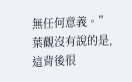無任何意義。”
葉觀沒有說的是,這背後很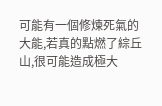可能有一個修煉死氣的大能,若真的點燃了綜丘山,很可能造成極大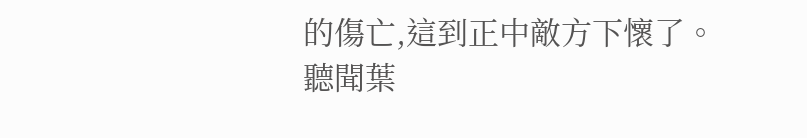的傷亡,這到正中敵方下懷了。
聽聞葉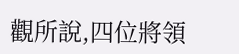觀所說,四位將領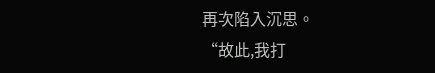再次陷入沉思。
“故此,我打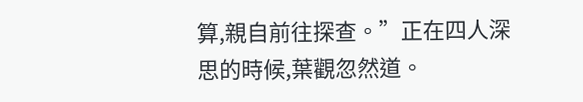算,親自前往探查。”正在四人深思的時候,葉觀忽然道。